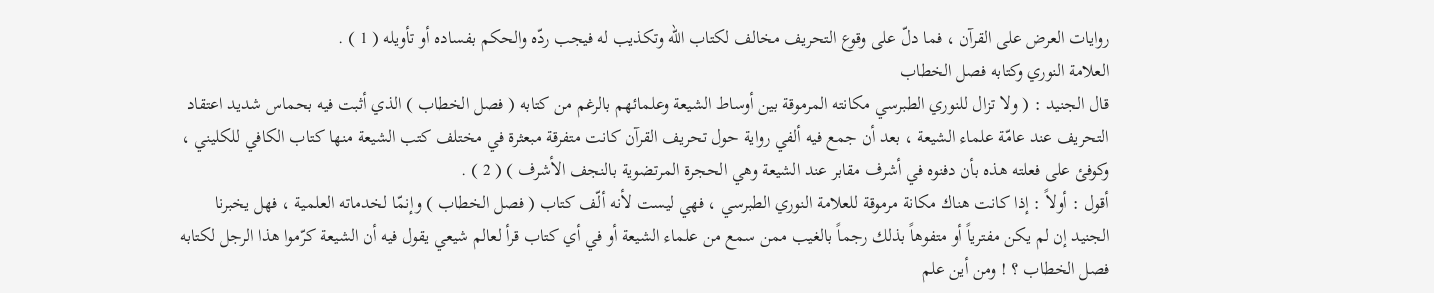روايات العرض على القرآن ، فما دلّ على وقوع التحريف مخالف لكتاب الله وتكذيب له فيجب ردّه والحكم بفساده أو تأويله ( 1 ) .
العلامة النوري وكتابه فصل الخطاب
قال الجنيد : ( ولا تزال للنوري الطبرسي مكانته المرموقة بين أوساط الشيعة وعلمائهم بالرغم من كتابه ( فصل الخطاب ) الذي أثبت فيه بحماس شديد اعتقاد التحريف عند عامّة علماء الشيعة ، بعد أن جمع فيه ألفي رواية حول تحريف القرآن كانت متفرقة مبعثرة في مختلف كتب الشيعة منها كتاب الكافي للكليني ، وكوفئ على فعلته هذه بأن دفنوه في أشرف مقابر عند الشيعة وهي الحجرة المرتضوية بالنجف الأشرف ) ( 2 ) .
أقول : أولاً : إذا كانت هناك مكانة مرموقة للعلامة النوري الطبرسي ، فهي ليست لأنه ألّف كتاب ( فصل الخطاب ) وإنمّا لخدماته العلمية ، فهل يخبرنا الجنيد إن لم يكن مفترياً أو متفوهاً بذلك رجماً بالغيب ممن سمع من علماء الشيعة أو في أي كتاب قرأ لعالم شيعي يقول فيه أن الشيعة كرّموا هذا الرجل لكتابه فصل الخطاب ؟ ! ومن أين علم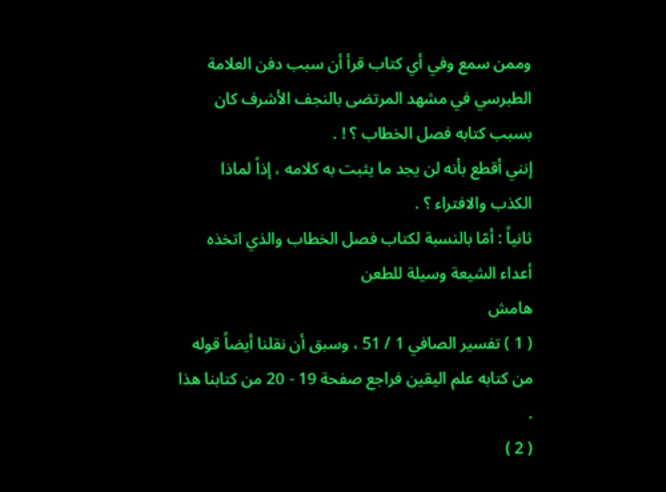وممن سمع وفي أي كتاب قرأ أن سبب دفن العلامة الطبرسي في مشهد المرتضى بالنجف الأشرف كان بسبب كتابه فصل الخطاب ؟ ! .
إنني أقطع بأنه لن يجد ما يثبت به كلامه ، إذاً لماذا الكذب والافتراء ؟ .
ثانياً : أمّا بالنسبة لكتاب فصل الخطاب والذي اتخذه أعداء الشيعة وسيلة للطعن
هامش
( 1 ) تفسير الصافي 1 / 51 ، وسبق أن نقلنا أيضاً قوله من كتابه علم اليقين فراجع صفحة 19 - 20 من كتابنا هذا .
( 2 )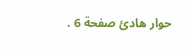حوار هادئ صفحة 6 .